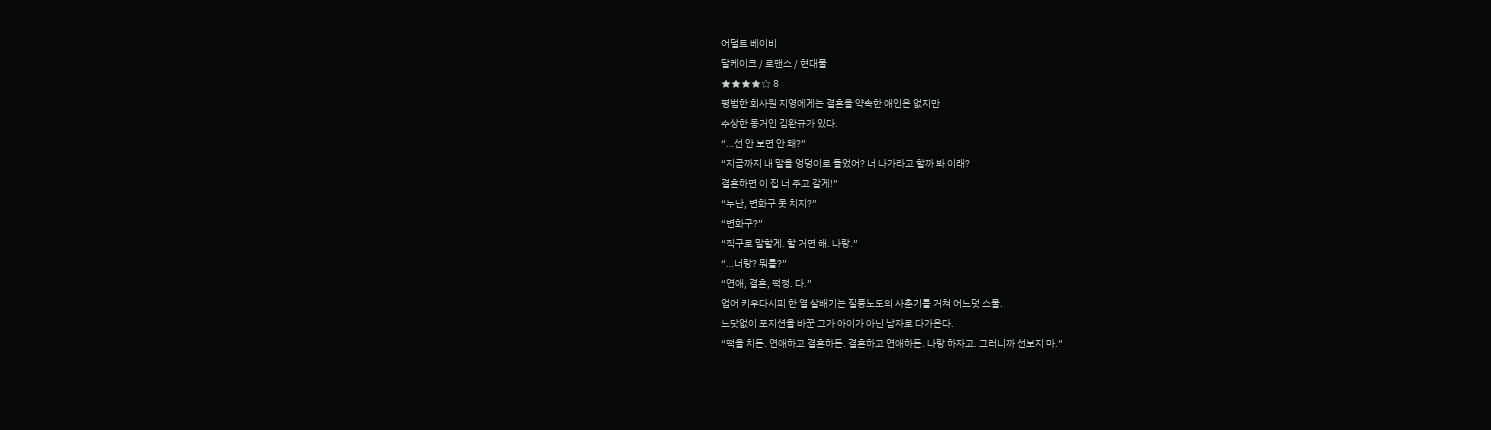어덜트 베이비
달케이크 / 로맨스 / 현대물
★★★★☆ 8
평범한 회사원 지영에게는 결혼을 약속한 애인은 없지만
수상한 동거인 김완규가 있다.
“…선 안 보면 안 돼?”
“지금까지 내 말을 엉덩이로 들었어? 너 나가라고 할까 봐 이래?
결혼하면 이 집 너 주고 갈게!”
“누난, 변화구 못 치지?”
“변화구?”
“직구로 말할게. 할 거면 해. 나랑.”
“…너랑? 뭐를?”
“연애, 결혼, 떡정. 다.”
업어 키우다시피 한 열 살배기는 질풍노도의 사춘기를 거쳐 어느덧 스물.
느닷없이 포지션을 바꾼 그가 아이가 아닌 남자로 다가온다.
“떡을 치든. 연애하고 결혼하든. 결혼하고 연애하든. 나랑 하자고. 그러니까 선보지 마.”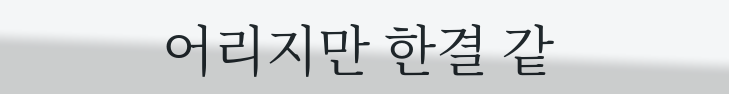어리지만 한결 같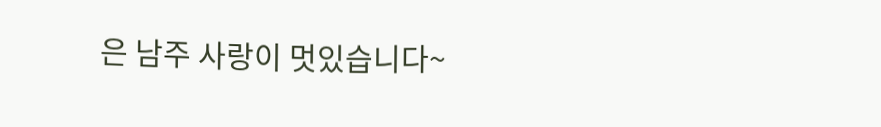은 남주 사랑이 멋있습니다~